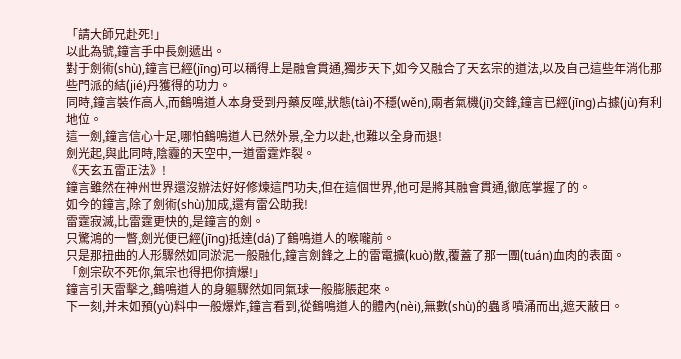「請大師兄赴死!」
以此為號,鐘言手中長劍遞出。
對于劍術(shù),鐘言已經(jīng)可以稱得上是融會貫通,獨步天下,如今又融合了天玄宗的道法,以及自己這些年消化那些門派的結(jié)丹獲得的功力。
同時,鐘言裝作高人,而鶴鳴道人本身受到丹藥反噬,狀態(tài)不穩(wěn),兩者氣機(jī)交鋒,鐘言已經(jīng)占據(jù)有利地位。
這一劍,鐘言信心十足,哪怕鶴鳴道人已然外景,全力以赴,也難以全身而退!
劍光起,與此同時,陰霾的天空中,一道雷霆炸裂。
《天玄五雷正法》!
鐘言雖然在神州世界還沒辦法好好修煉這門功夫,但在這個世界,他可是將其融會貫通,徹底掌握了的。
如今的鐘言,除了劍術(shù)加成,還有雷公助我!
雷霆寂滅,比雷霆更快的,是鐘言的劍。
只驚鴻的一瞥,劍光便已經(jīng)抵達(dá)了鶴鳴道人的喉嚨前。
只是那扭曲的人形驟然如同淤泥一般融化,鐘言劍鋒之上的雷電擴(kuò)散,覆蓋了那一團(tuán)血肉的表面。
「劍宗砍不死你,氣宗也得把你擠爆!」
鐘言引天雷擊之,鶴鳴道人的身軀驟然如同氣球一般膨脹起來。
下一刻,并未如預(yù)料中一般爆炸,鐘言看到,從鶴鳴道人的體內(nèi),無數(shù)的蟲豸噴涌而出,遮天蔽日。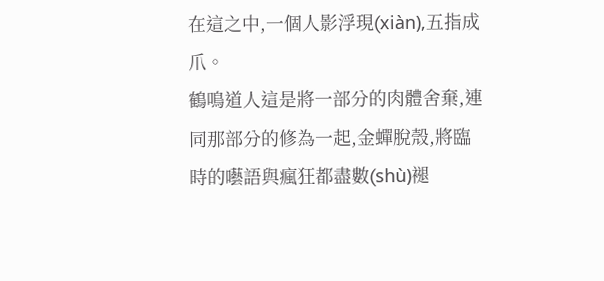在這之中,一個人影浮現(xiàn),五指成爪。
鶴鳴道人這是將一部分的肉體舍棄,連同那部分的修為一起,金蟬脫殼,將臨時的囈語與瘋狂都盡數(shù)褪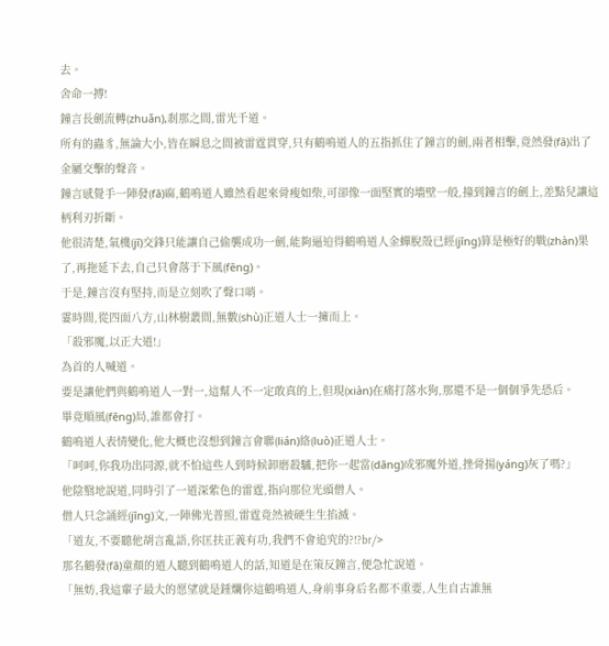去。
舍命一搏!
鐘言長劍流轉(zhuǎn),剎那之間,雷光千道。
所有的蟲豸,無論大小,皆在瞬息之間被雷霆貫穿,只有鶴鳴道人的五指抓住了鐘言的劍,兩者相擊,竟然發(fā)出了金屬交擊的聲音。
鐘言感覺手一陣發(fā)麻,鶴鳴道人雖然看起來骨瘦如柴,可卻像一面堅實的墻壁一般,撞到鐘言的劍上,差點兒讓這柄利刃折斷。
他很清楚,氣機(jī)交鋒只能讓自己偷襲成功一劍,能夠逼迫得鶴鳴道人金蟬脫殼已經(jīng)算是極好的戰(zhàn)果了,再拖延下去,自己只會落于下風(fēng)。
于是,鐘言沒有堅持,而是立刻吹了聲口哨。
霎時間,從四面八方,山林樹叢間,無數(shù)正道人士一擁而上。
「殺邪魔,以正大道!」
為首的人喊道。
要是讓他們與鶴鳴道人一對一,這幫人不一定敢真的上,但現(xiàn)在痛打落水狗,那還不是一個個爭先恐后。
畢竟順風(fēng)局,誰都會打。
鶴鳴道人表情變化,他大概也沒想到鐘言會聯(lián)絡(luò)正道人士。
「呵呵,你我功出同源,就不怕這些人到時候卸磨殺驢,把你一起當(dāng)成邪魔外道,挫骨揚(yáng)灰了嗎?」
他陰翳地說道,同時引了一道深紫色的雷霆,指向那位光頭僧人。
僧人只念誦經(jīng)文,一陣佛光普照,雷霆竟然被硬生生掐滅。
「道友,不要聽他胡言亂語,你匡扶正義有功,我們不會追究的?!?br/>
那名鶴發(fā)童顏的道人聽到鶴鳴道人的話,知道是在策反鐘言,便急忙說道。
「無妨,我這輩子最大的愿望就是錘爛你這鶴鳴道人,身前事身后名都不重要,人生自古誰無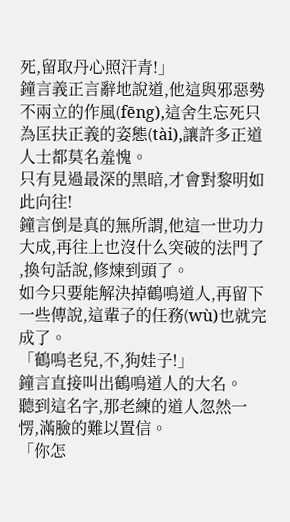死,留取丹心照汗青!」
鐘言義正言辭地說道,他這與邪惡勢不兩立的作風(fēng),這舍生忘死只為匡扶正義的姿態(tài),讓許多正道人士都莫名羞愧。
只有見過最深的黑暗,才會對黎明如此向往!
鐘言倒是真的無所謂,他這一世功力大成,再往上也沒什么突破的法門了
,換句話說,修煉到頭了。
如今只要能解決掉鶴鳴道人,再留下一些傳說,這輩子的任務(wù)也就完成了。
「鶴鳴老兒,不,狗娃子!」
鐘言直接叫出鶴鳴道人的大名。
聽到這名字,那老練的道人忽然一愣,滿臉的難以置信。
「你怎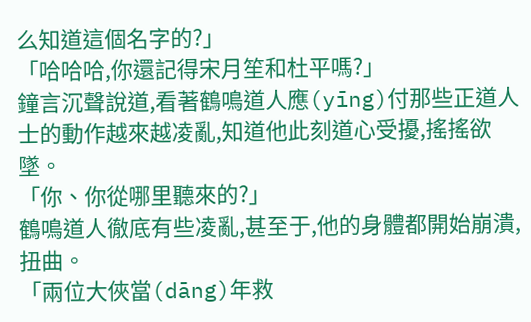么知道這個名字的?」
「哈哈哈,你還記得宋月笙和杜平嗎?」
鐘言沉聲說道,看著鶴鳴道人應(yīng)付那些正道人士的動作越來越凌亂,知道他此刻道心受擾,搖搖欲墜。
「你、你從哪里聽來的?」
鶴鳴道人徹底有些凌亂,甚至于,他的身體都開始崩潰,扭曲。
「兩位大俠當(dāng)年救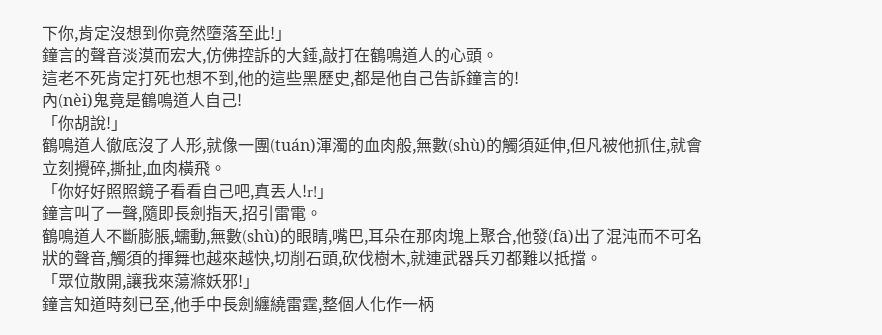下你,肯定沒想到你竟然墮落至此!」
鐘言的聲音淡漠而宏大,仿佛控訴的大錘,敲打在鶴鳴道人的心頭。
這老不死肯定打死也想不到,他的這些黑歷史,都是他自己告訴鐘言的!
內(nèi)鬼竟是鶴鳴道人自己!
「你胡說!」
鶴鳴道人徹底沒了人形,就像一團(tuán)渾濁的血肉般,無數(shù)的觸須延伸,但凡被他抓住,就會立刻攪碎,撕扯,血肉橫飛。
「你好好照照鏡子看看自己吧,真丟人!r!」
鐘言叫了一聲,隨即長劍指天,招引雷電。
鶴鳴道人不斷膨脹,蠕動,無數(shù)的眼睛,嘴巴,耳朵在那肉塊上聚合,他發(fā)出了混沌而不可名狀的聲音,觸須的揮舞也越來越快,切削石頭,砍伐樹木,就連武器兵刃都難以抵擋。
「眾位散開,讓我來蕩滌妖邪!」
鐘言知道時刻已至,他手中長劍纏繞雷霆,整個人化作一柄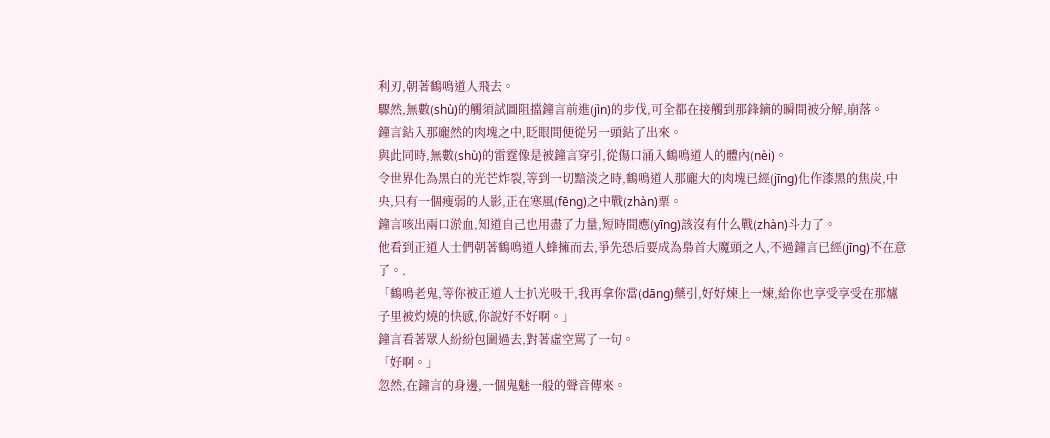利刃,朝著鶴鳴道人飛去。
驟然,無數(shù)的觸須試圖阻擋鐘言前進(jìn)的步伐,可全都在接觸到那鋒鏑的瞬間被分解,崩落。
鐘言鉆入那龐然的肉塊之中,眨眼間便從另一頭鉆了出來。
與此同時,無數(shù)的雷霆像是被鐘言穿引,從傷口涌入鶴鳴道人的體內(nèi)。
令世界化為黑白的光芒炸裂,等到一切黯淡之時,鶴鳴道人那龐大的肉塊已經(jīng)化作漆黑的焦炭,中央,只有一個瘦弱的人影,正在寒風(fēng)之中戰(zhàn)栗。
鐘言咳出兩口淤血,知道自己也用盡了力量,短時間應(yīng)該沒有什么戰(zhàn)斗力了。
他看到正道人士們朝著鶴鳴道人蜂擁而去,爭先恐后要成為梟首大魔頭之人,不過鐘言已經(jīng)不在意了。.
「鶴鳴老鬼,等你被正道人士扒光吸干,我再拿你當(dāng)藥引,好好煉上一煉,給你也享受享受在那爐子里被灼燒的快感,你說好不好啊。」
鐘言看著眾人紛紛包圍過去,對著虛空罵了一句。
「好啊。」
忽然,在鐘言的身邊,一個鬼魅一般的聲音傳來。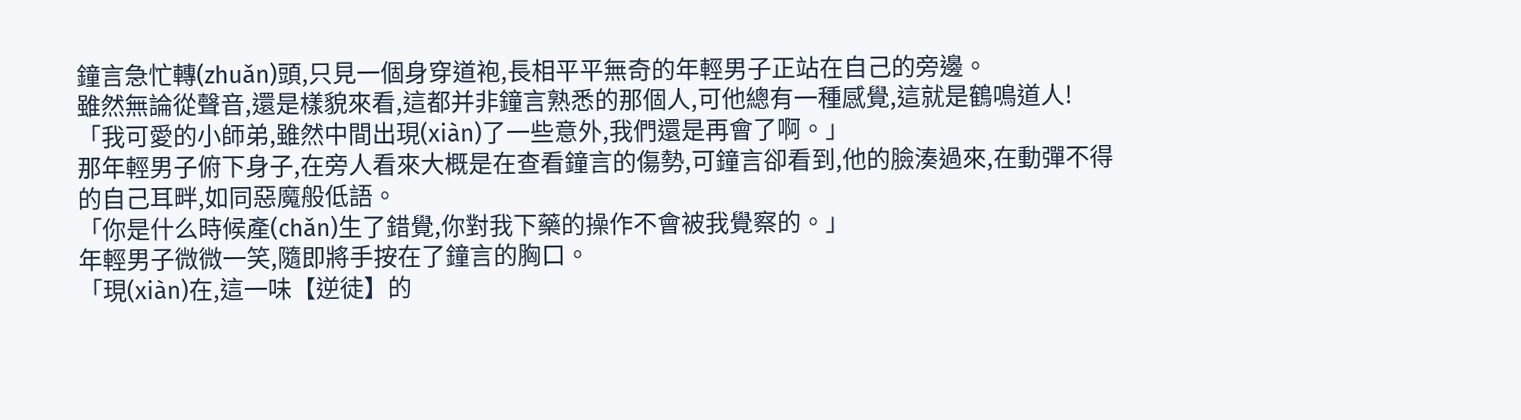鐘言急忙轉(zhuǎn)頭,只見一個身穿道袍,長相平平無奇的年輕男子正站在自己的旁邊。
雖然無論從聲音,還是樣貌來看,這都并非鐘言熟悉的那個人,可他總有一種感覺,這就是鶴鳴道人!
「我可愛的小師弟,雖然中間出現(xiàn)了一些意外,我們還是再會了啊。」
那年輕男子俯下身子,在旁人看來大概是在查看鐘言的傷勢,可鐘言卻看到,他的臉湊過來,在動彈不得的自己耳畔,如同惡魔般低語。
「你是什么時候產(chǎn)生了錯覺,你對我下藥的操作不會被我覺察的。」
年輕男子微微一笑,隨即將手按在了鐘言的胸口。
「現(xiàn)在,這一味【逆徒】的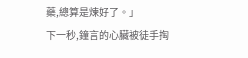藥,總算是煉好了。」
下一秒,鐘言的心臟被徒手掏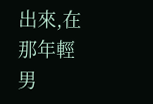出來,在那年輕男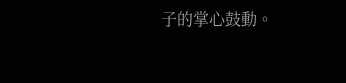子的掌心鼓動。